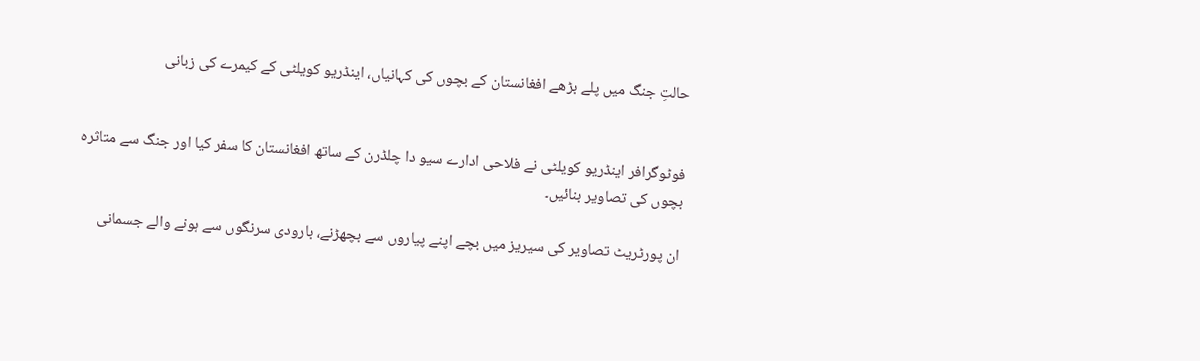حالتِ جنگ میں پلے بڑھے افغانستان کے بچوں کی کہانیاں، اینڈریو کویلٹی کے کیمرے کی زبانی


فوٹوگرافر اینڈریو کویلٹی نے فلاحی ادارے سیو دا چلڈرن کے ساتھ افغانستان کا سفر کیا اور جنگ سے متاثرہ بچوں کی تصاویر بنائیں۔

ان پورٹریٹ تصاویر کی سیریز میں بچے اپنے پیاروں سے بچھڑنے، بارودی سرنگوں سے ہونے والے جسمانی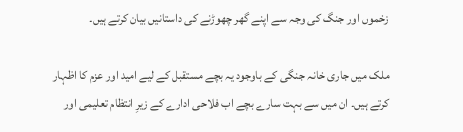زخموں اور جنگ کی وجہ سے اپنے گھر چھوڑنے کی داستانیں بیان کرتے ہیں۔

ملک میں جاری خانہ جنگی کے باوجود یہ بچے مستقبل کے لیے امید اور عزم کا اظہار کرتے ہیں۔ ان میں سے بہت سارے بچے اب فلاحی ادارے کے زیرِ انتظام تعلیمی اور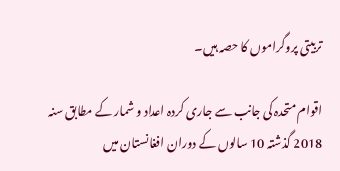تربیتی پروگراموں کا حصہ ہیں۔

اقوام متحدہ کی جانب سے جاری کردہ اعداد و شمار کے مطابق سنہ 2018 گذشتہ 10 سالوں کے دوران افغانستان میں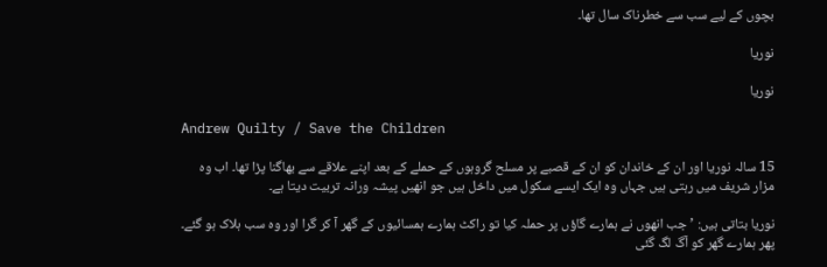بچوں کے لیے سب سے خطرناک سال تھا۔

نوریا

نوریا

Andrew Quilty / Save the Children

15 سالہ نوریا اور ان کے خاندان کو ان کے قصبے پر مسلح گروہوں کے حملے کے بعد اپنے علاقے سے بھاگنا پڑا تھا۔ اب وہ مزار شریف میں رہتی ہیں جہاں وہ ایک ایسے سکول میں داخل ہیں جو انھیں پیشہ ورانہ تربیت دیتا ہے۔

نوریا بتاتی ہیں: ’جب انھوں نے ہمارے گاؤں پر حملہ کیا تو راکٹ ہمارے ہمسائیوں کے گھر آ کر گرا اور وہ سب ہلاک ہو گئے۔ پھر ہمارے گھر کو آگ لگ گئی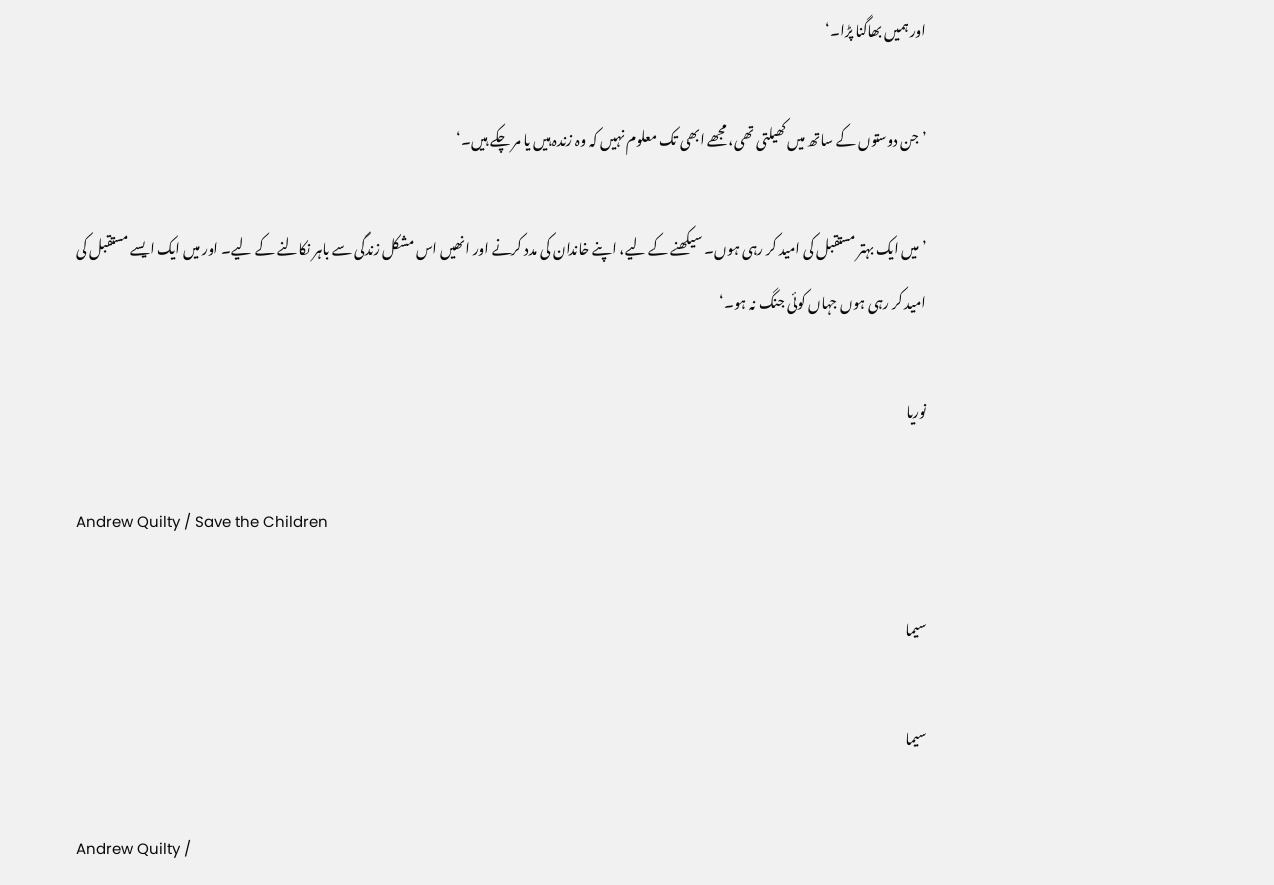اور ہمیں بھاگنا پڑا۔‘

’جن دوستوں کے ساتھ میں کھیلتی تھی، مجھے ابھی تک معلوم نہیں کہ وہ زندہ ہیں یا مر چکے ہیں۔‘

’میں ایک بہتر مستقبل کی امید کر رہی ہوں۔ سیکھنے کے لیے، اپنے خاندان کی مدد کرنے اور انھیں اس مشکل زندگی سے باہر نکالنے کے لیے۔ اور میں ایک ایسے مستقبل کی امید کر رہی ہوں جہاں کوئی جنگ نہ ہو۔‘

نوریا

Andrew Quilty / Save the Children

سیما

سیما

Andrew Quilty /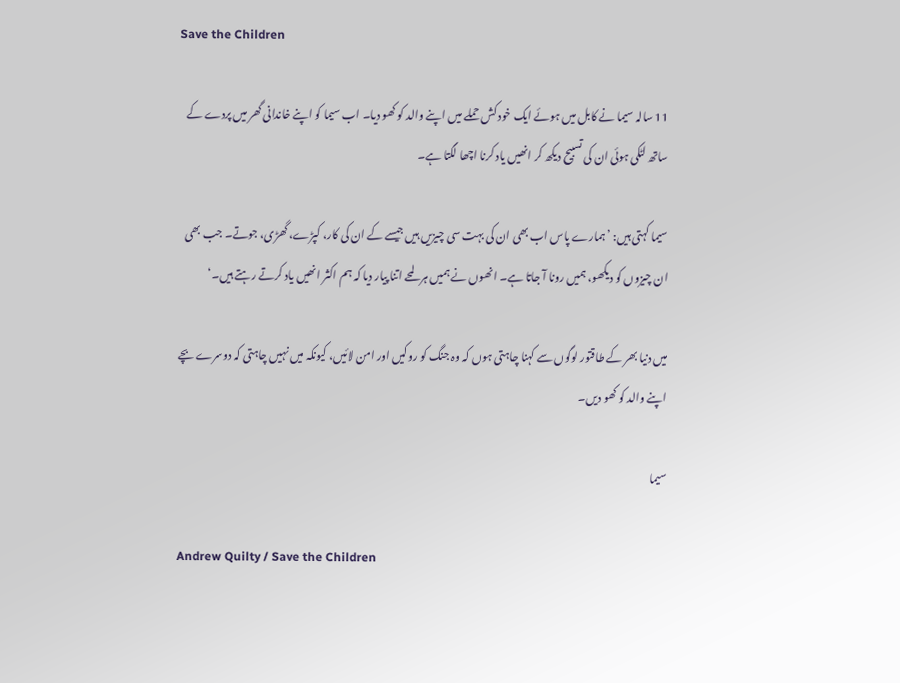Save the Children

11 سالہ سیما نے کابل میں ہوئے ایک خود کش حملے میں اپنے والد کو کھو دیا۔ اب سیما کو اپنے خاندانی گھر میں پردے کے ساتھ لٹکی ہوئی ان کی تسبیح دیکھ کر انھیں یاد کرنا اچھا لگتا ہے۔

سیما کہتی ہیں: ’ہمارے پاس اب بھی ان کی بہت سی چیزیں ہیں جیسے کے ان کی کار، کپڑے، گھڑی، جوتے۔ جب بھی ان چیزوں کو دیکھو، ہمیں رونا آ جاتا ہے۔ انھوں نے ہمیں ہر لمحے اتنا پیار دیا کہ ہم اکثر انھیں یاد کرتے رہتے ہیں۔‘

میں دنیا بھر کے طاقتور لوگوں سے کہنا چاہتی ہوں کہ وہ جنگ کو روکیں اور امن لائیں، کیونکہ میں نہیں چاہتی کہ دوسرے بچے اپنے والد کو کھو دیں۔

سیما

Andrew Quilty / Save the Children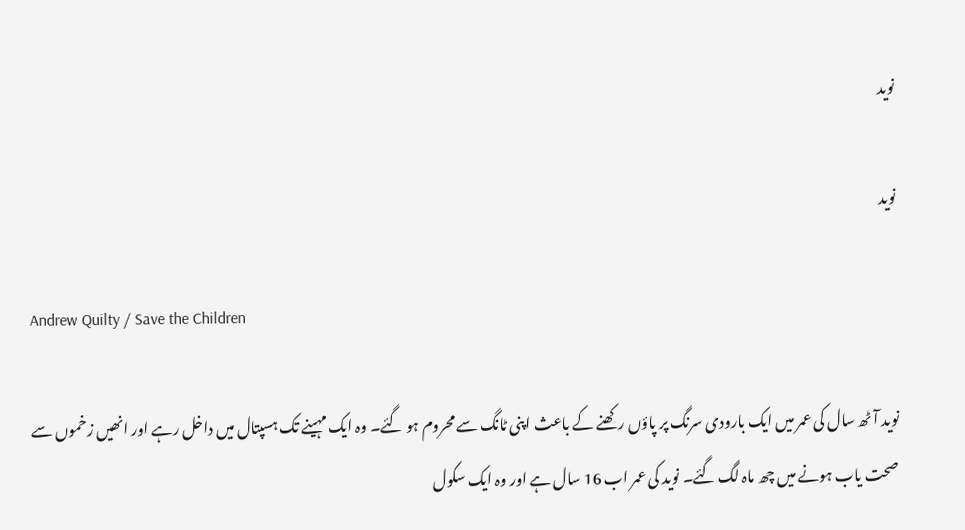نوید

نوید

Andrew Quilty / Save the Children

نوید آٹھ سال کی عمر میں ایک بارودی سرنگ پر پاؤں رکھنے کے باعث اپنی ٹانگ سے محروم ہو گئے۔ وہ ایک مہینے تک ہسپتال میں داخل رہے اور انھیں زخموں سے صحت یاب ہونے میں چھ ماہ لگ گئے۔ نوید کی عمر اب 16 سال ہے اور وہ ایک سکول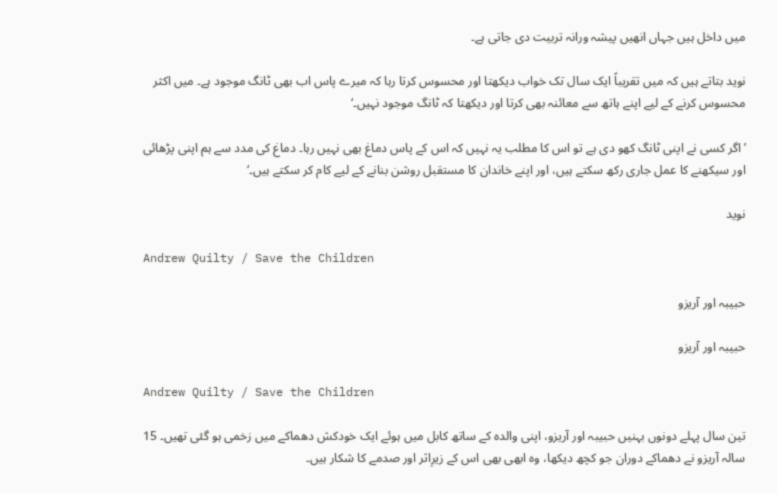میں داخل ہیں جہاں انھیں پیشہ ورانہ تربیت دی جاتی ہے۔

نوید بتاتے ہیں کہ میں تقریباً ایک سال تک خواب دیکھتا اور محسوس کرتا رہا کہ میرے پاس اب بھی ٹانگ موجود ہے۔ میں اکثر محسوس کرنے کے لیے اپنے ہاتھ سے معائنہ بھی کرتا اور دیکھتا کہ ٹانگ موجود نہیں۔‘

’اگر کسی نے اپنی ٹانگ کھو دی ہے تو اس کا مطلب یہ نہیں کہ اس کے پاس دماغ بھی نہیں رہا۔ دماغ کی مدد سے ہم اپنی پڑھائی اور سیکھنے کا عمل جاری رکھ سکتے ہیں، اور اپنے خاندان کا مستقبل روشن بنانے کے لیے کام کر سکتے ہیں۔‘

نوید

Andrew Quilty / Save the Children

حبیبہ اور آریزو

حبیبہ اور آریزو

Andrew Quilty / Save the Children

تین سال پہلے دونوں بہنیں حبیبہ اور آریزو، اپنی والدہ کے ساتھ کابل میں ہوئے ایک خودکش دھماکے میں زخمی ہو گئی تھیں۔ 15 سالہ آریزو نے دھماکے دوران جو کچھ دیکھا، وہ ابھی بھی اس کے زیرِاثر اور صدمے کا شکار ہیں۔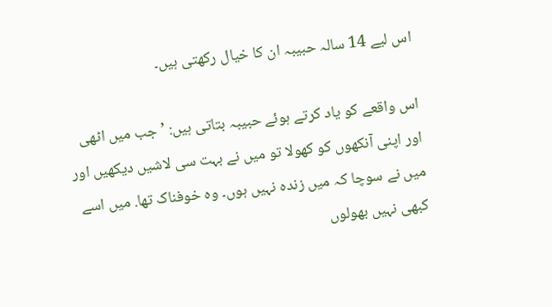اس لیے 14 سالہ حبیبہ ان کا خیال رکھتی ہیں۔

اس واقعے کو یاد کرتے ہوئے حبیبہ بتاتی ہیں: ’جب میں اٹھی اور اپنی آنکھوں کو کھولا تو میں نے بہت سی لاشیں دیکھیں اور میں نے سوچا کہ میں زندہ نہیں ہوں۔ وہ خوفناک تھا. میں اسے کبھی نہیں بھولوں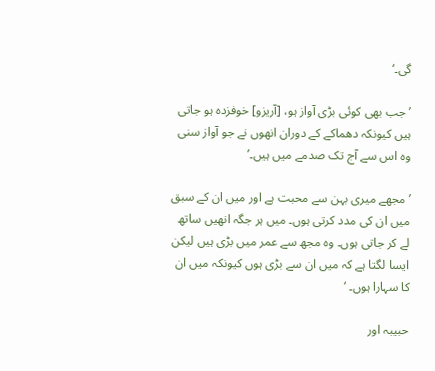گی۔‘

’جب بھی کوئی بڑی آواز ہو، [آریزو] خوفزدہ ہو جاتی ہیں کیونکہ دھماکے کے دوران انھوں نے جو آواز سنی وہ اس سے آج تک صدمے میں ہیں۔’

’مجھے میری بہن سے محبت ہے اور میں ان کے سبق میں ان کی مدد کرتی ہوں۔ میں ہر جگہ انھیں ساتھ لے کر جاتی ہوں۔ وہ مجھ سے عمر میں بڑی ہیں لیکن ایسا لگتا ہے کہ میں ان سے بڑی ہوں کیونکہ میں ان کا سہارا ہوں۔ ‘

حبیبہ اور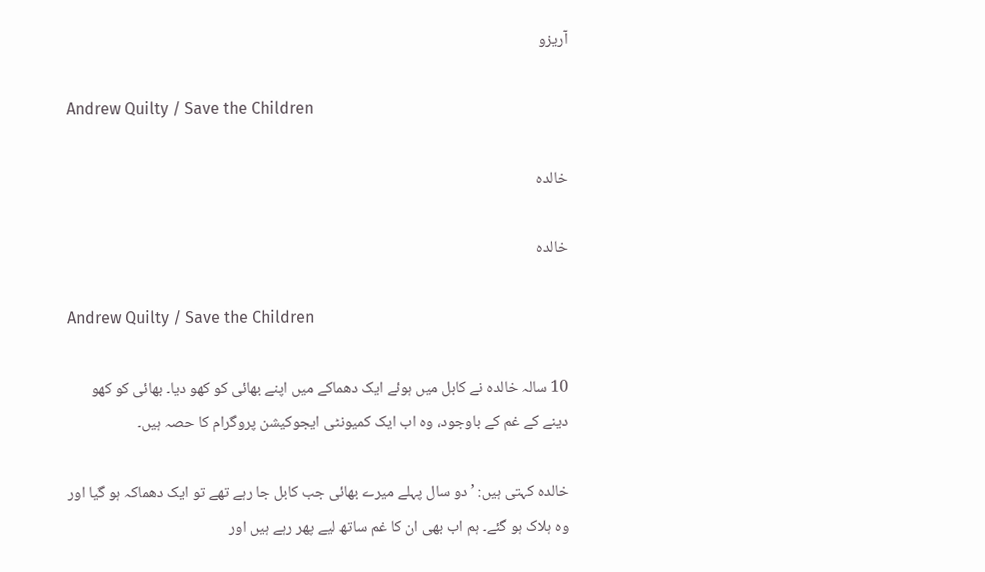آریزو

Andrew Quilty / Save the Children

خالدہ

خالدہ

Andrew Quilty / Save the Children

10 سالہ خالدہ نے کابل میں ہوئے ایک دھماکے میں اپنے بھائی کو کھو دیا۔ بھائی کو کھو دینے کے غم کے باوجود، وہ اب ایک کمیونٹی ایجوکیشن پروگرام کا حصہ ہیں۔

خالدہ کہتی ہیں: ’دو سال پہلے میرے بھائی جب کابل جا رہے تھے تو ایک دھماکہ ہو گیا اور وہ ہلاک ہو گئے۔ ہم اب بھی ان کا غم ساتھ لیے پھر رہے ہیں اور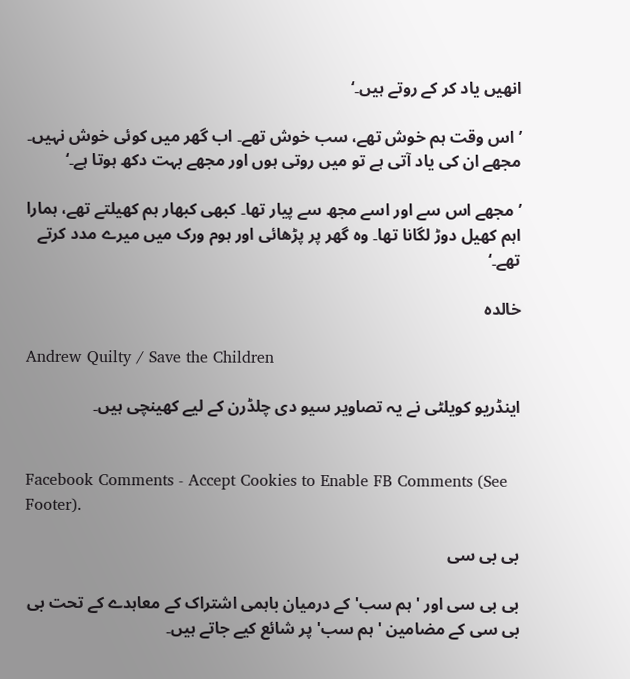انھیں یاد کر کے روتے ہیں۔‘

’اس وقت ہم خوش تھے، سب خوش تھے۔ اب گھر میں کوئی خوش نہیں۔ مجھے ان کی یاد آتی ہے تو میں روتی ہوں اور مجھے بہت دکھ ہوتا ہے۔‘

’مجھے اس سے اور اسے مجھ سے پیار تھا۔ کبھی کبھار ہم کھیلتے تھے، ہمارا اہم کھیل دوڑ لگانا تھا۔ وہ گھر پر پڑھائی اور ہوم ورک میں میرے مدد کرتے تھے۔‘

خالدہ

Andrew Quilty / Save the Children

اینڈریو کویلٹی نے یہ تصاویر سیو دی چلڈرن کے لیے کھینچی ہیں۔


Facebook Comments - Accept Cookies to Enable FB Comments (See Footer).

بی بی سی

بی بی سی اور 'ہم سب' کے درمیان باہمی اشتراک کے معاہدے کے تحت بی بی سی کے مضامین 'ہم سب' پر شائع کیے جاتے ہیں۔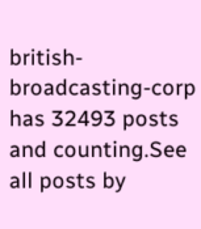british-broadcasting-corp has 32493 posts and counting.See all posts by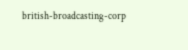british-broadcasting-corp